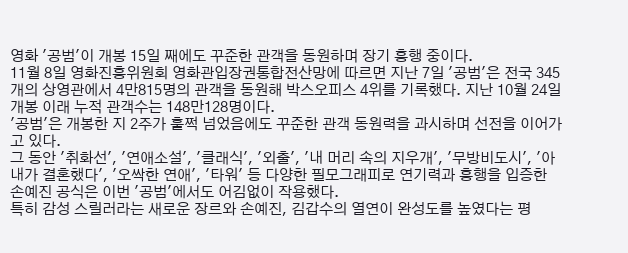영화 '공범'이 개봉 15일 째에도 꾸준한 관객을 동원하며 장기 흥행 중이다.
11월 8일 영화진흥위원회 영화관입장권통합전산망에 따르면 지난 7일 '공범'은 전국 345개의 상영관에서 4만815명의 관객을 동원해 박스오피스 4위를 기록했다. 지난 10월 24일 개봉 이래 누적 관객수는 148만128명이다.
'공범'은 개봉한 지 2주가 훌쩍 넘었음에도 꾸준한 관객 동원력을 과시하며 선전을 이어가고 있다.
그 동안 '취화선', '연애소설', '클래식', '외출', '내 머리 속의 지우개', '무방비도시', '아내가 결혼했다', '오싹한 연애', '타워' 등 다양한 필모그래피로 연기력과 흥행을 입증한 손예진 공식은 이번 '공범'에서도 어김없이 작용했다.
특히 감성 스릴러라는 새로운 장르와 손예진, 김갑수의 열연이 완성도를 높였다는 평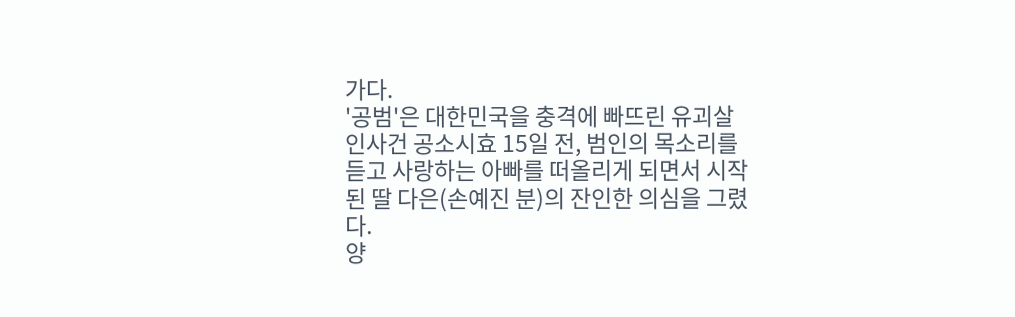가다.
'공범'은 대한민국을 충격에 빠뜨린 유괴살인사건 공소시효 15일 전, 범인의 목소리를 듣고 사랑하는 아빠를 떠올리게 되면서 시작된 딸 다은(손예진 분)의 잔인한 의심을 그렸다.
양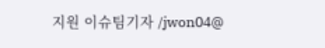지원 이슈팀기자 /jwon04@